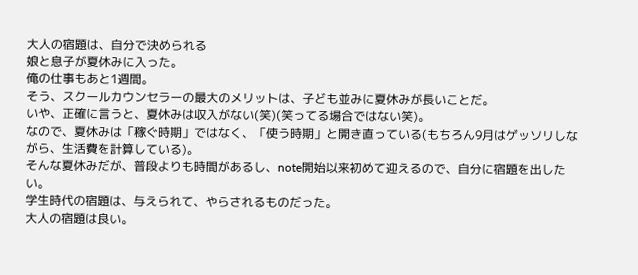大人の宿題は、自分で決められる
娘と息子が夏休みに入った。
俺の仕事もあと1週間。
そう、スクールカウンセラーの最大のメリットは、子ども並みに夏休みが長いことだ。
いや、正確に言うと、夏休みは収入がない(笑)(笑ってる場合ではない笑)。
なので、夏休みは「稼ぐ時期」ではなく、「使う時期」と開き直っている(もちろん9月はゲッソリしながら、生活費を計算している)。
そんな夏休みだが、普段よりも時間があるし、note開始以来初めて迎えるので、自分に宿題を出したい。
学生時代の宿題は、与えられて、やらされるものだった。
大人の宿題は良い。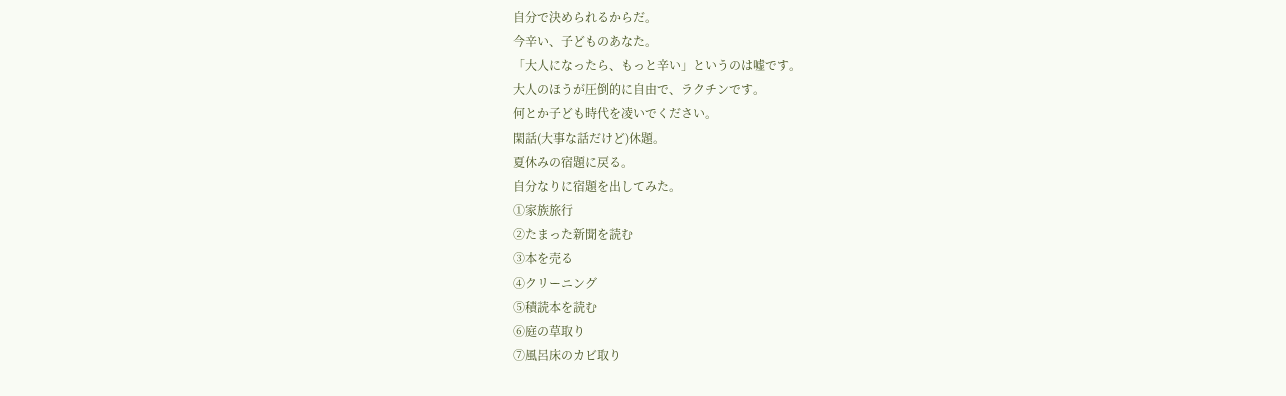自分で決められるからだ。
今辛い、子どものあなた。
「大人になったら、もっと辛い」というのは嘘です。
大人のほうが圧倒的に自由で、ラクチンです。
何とか子ども時代を凌いでください。
閑話(大事な話だけど)休題。
夏休みの宿題に戻る。
自分なりに宿題を出してみた。
①家族旅行
②たまった新聞を読む
③本を売る
④クリーニング
⑤積読本を読む
⑥庭の草取り
⑦風呂床のカビ取り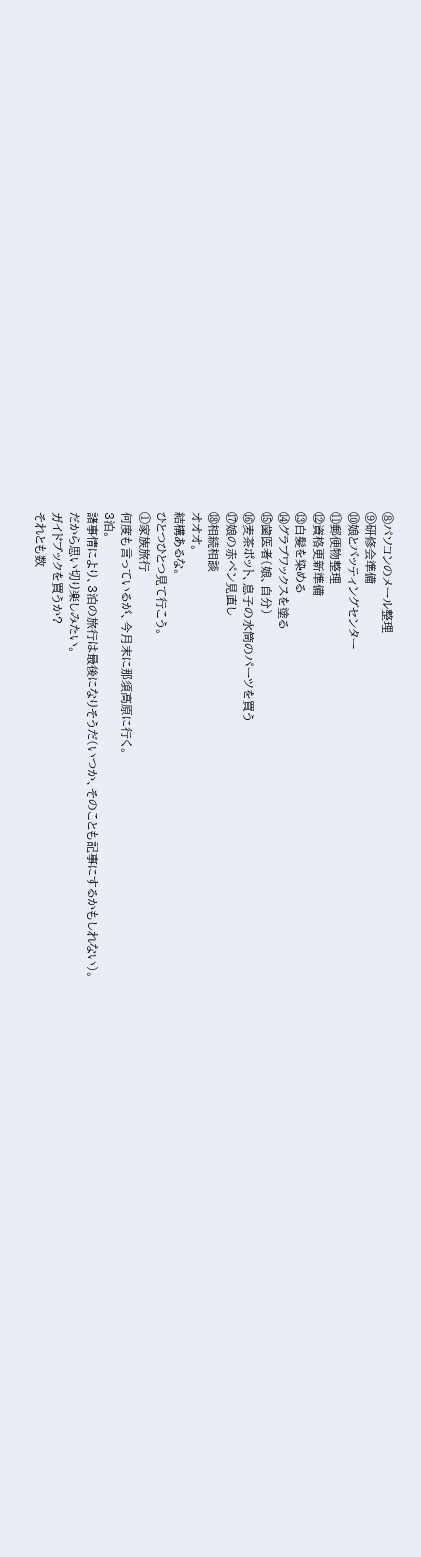⑧パソコンのメール整理
⑨研修会準備
⑩娘とバッティングセンター
⑪郵便物整理
⑫資格更新準備
⑬白髪を染める
⑭グラブワックスを塗る
⑮歯医者(娘、自分)
⑯麦茶ポット、息子の水筒のパーツを買う
⑰娘の赤ペン見直し
⑱相続相談
オオオ。
結構あるな。
ひとつひとつ見て行こう。
①家族旅行
何度も言っているが、今月末に那須高原に行く。
3泊。
諸事情により、3泊の旅行は最後になりそうだ(いつか、そのことも記事にするかもしれない)。
だから思い切り楽しみたい。
ガイドブックを買うか?
それとも数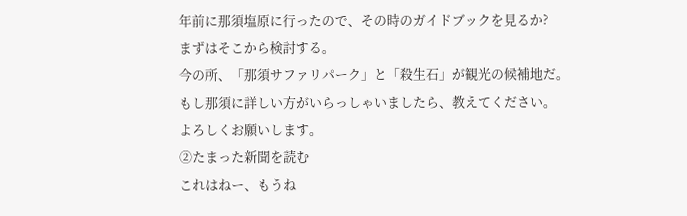年前に那須塩原に行ったので、その時のガイドブックを見るか?
まずはそこから検討する。
今の所、「那須サファリパーク」と「殺生石」が観光の候補地だ。
もし那須に詳しい方がいらっしゃいましたら、教えてください。
よろしくお願いします。
②たまった新聞を読む
これはねー、もうね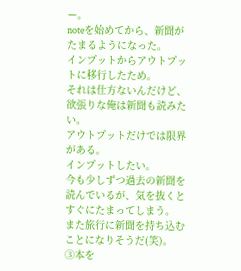ー。
noteを始めてから、新聞がたまるようになった。
インプットからアウトプットに移行したため。
それは仕方ないんだけど、欲張りな俺は新聞も読みたい。
アウトプットだけでは限界がある。
インプットしたい。
今も少しずつ過去の新聞を読んでいるが、気を抜くとすぐにたまってしまう。
また旅行に新聞を持ち込むことになりそうだ(笑)。
③本を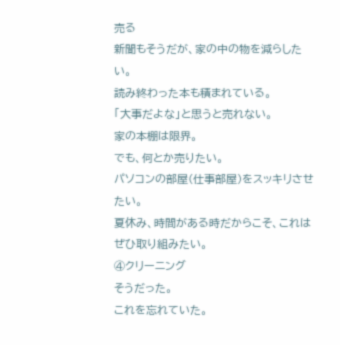売る
新聞もそうだが、家の中の物を減らしたい。
読み終わった本も積まれている。
「大事だよな」と思うと売れない。
家の本棚は限界。
でも、何とか売りたい。
パソコンの部屋(仕事部屋)をスッキリさせたい。
夏休み、時間がある時だからこそ、これはぜひ取り組みたい。
④クリーニング
そうだった。
これを忘れていた。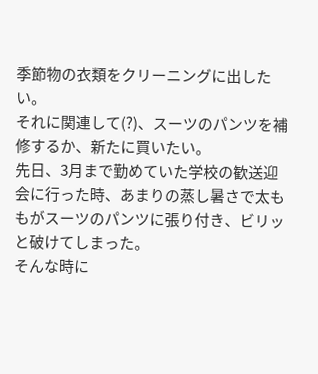季節物の衣類をクリーニングに出したい。
それに関連して(?)、スーツのパンツを補修するか、新たに買いたい。
先日、3月まで勤めていた学校の歓送迎会に行った時、あまりの蒸し暑さで太ももがスーツのパンツに張り付き、ビリッと破けてしまった。
そんな時に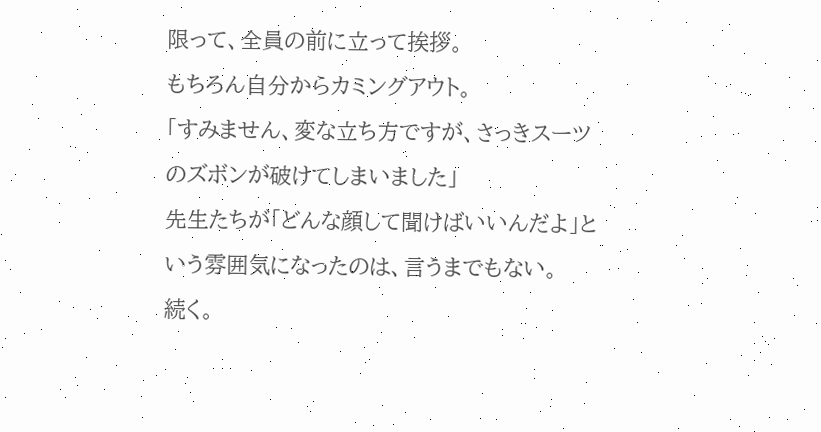限って、全員の前に立って挨拶。
もちろん自分からカミングアウト。
「すみません、変な立ち方ですが、さっきスーツのズボンが破けてしまいました」
先生たちが「どんな顔して聞けばいいんだよ」という雰囲気になったのは、言うまでもない。
続く。